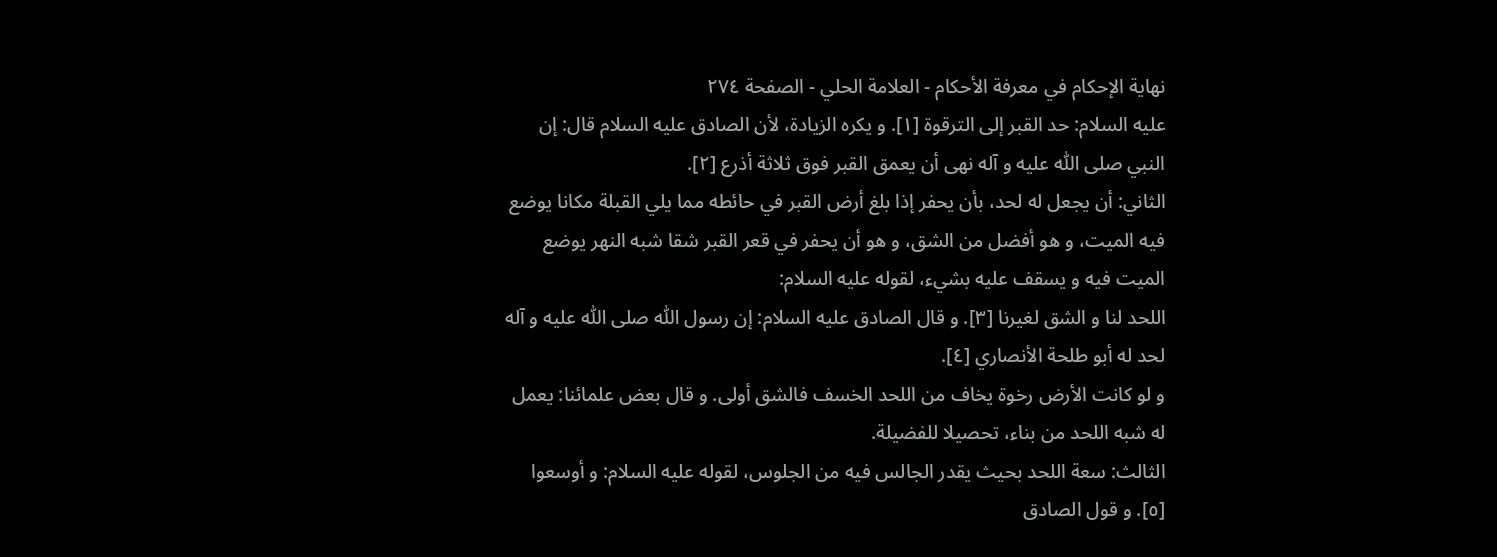نهاية الإحكام في معرفة الأحكام - العلامة الحلي - الصفحة ٢٧٤
عليه السلام: حد القبر إلى الترقوة [١]. و يكره الزيادة، لأن الصادق عليه السلام قال: إن النبي صلى اللّٰه عليه و آله نهى أن يعمق القبر فوق ثلاثة أذرع [٢].
الثاني: أن يجعل له لحد، بأن يحفر إذا بلغ أرض القبر في حائطه مما يلي القبلة مكانا يوضع فيه الميت، و هو أفضل من الشق، و هو أن يحفر في قعر القبر شقا شبه النهر يوضع الميت فيه و يسقف عليه بشيء، لقوله عليه السلام:
اللحد لنا و الشق لغيرنا [٣]. و قال الصادق عليه السلام: إن رسول اللّٰه صلى اللّٰه عليه و آله لحد له أبو طلحة الأنصاري [٤].
و لو كانت الأرض رخوة يخاف من اللحد الخسف فالشق أولى. و قال بعض علمائنا: يعمل له شبه اللحد من بناء، تحصيلا للفضيلة.
الثالث: سعة اللحد بحيث يقدر الجالس فيه من الجلوس، لقوله عليه السلام: و أوسعوا [٥]. و قول الصادق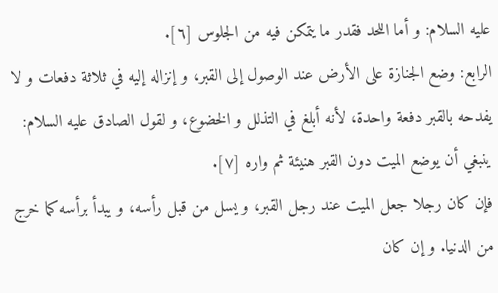عليه السلام: و أما اللحد فقدر ما يتمكن فيه من الجلوس [٦].
الرابع: وضع الجنازة على الأرض عند الوصول إلى القبر، و إنزاله إليه في ثلاثة دفعات و لا يفدحه بالقبر دفعة واحدة، لأنه أبلغ في التذلل و الخضوع، و لقول الصادق عليه السلام: ينبغي أن يوضع الميت دون القبر هنيئة ثم واره [٧].
فإن كان رجلا جعل الميت عند رجل القبر، و يسل من قبل رأسه، و يبدأ برأسه كما خرج من الدنيا. و إن كان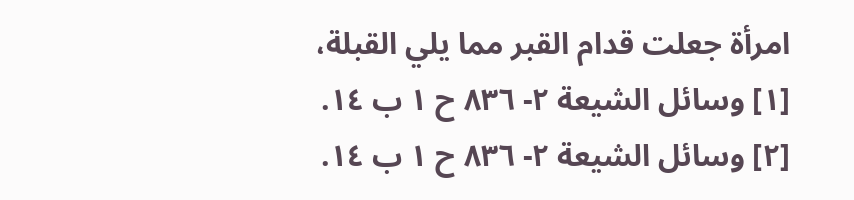امرأة جعلت قدام القبر مما يلي القبلة،
[١] وسائل الشيعة ٢- ٨٣٦ ح ١ ب ١٤.
[٢] وسائل الشيعة ٢- ٨٣٦ ح ١ ب ١٤.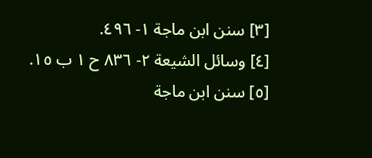[٣] سنن ابن ماجة ١- ٤٩٦.
[٤] وسائل الشيعة ٢- ٨٣٦ ح ١ ب ١٥.
[٥] سنن ابن ماجة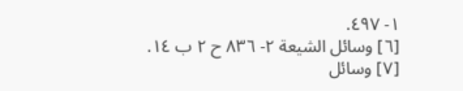١- ٤٩٧.
[٦] وسائل الشيعة ٢- ٨٣٦ ح ٢ ب ١٤.
[٧] وسائل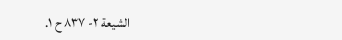الشيعة ٢- ٨٣٧ ح ١.